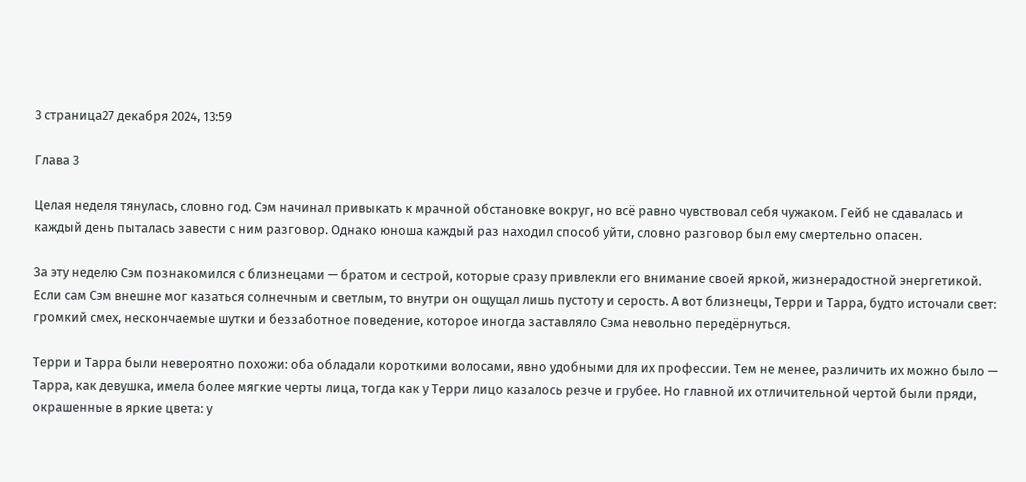3 страница27 декабря 2024, 13:59

Глава 3

Целая неделя тянулась, словно год. Сэм начинал привыкать к мрачной обстановке вокруг, но всё равно чувствовал себя чужаком. Гейб не сдавалась и каждый день пыталась завести с ним разговор. Однако юноша каждый раз находил способ уйти, словно разговор был ему смертельно опасен.

За эту неделю Сэм познакомился с близнецами — братом и сестрой, которые сразу привлекли его внимание своей яркой, жизнерадостной энергетикой. Если сам Сэм внешне мог казаться солнечным и светлым, то внутри он ощущал лишь пустоту и серость. А вот близнецы, Терри и Тарра, будто источали свет: громкий смех, нескончаемые шутки и беззаботное поведение, которое иногда заставляло Сэма невольно передёрнуться.

Терри и Тарра были невероятно похожи: оба обладали короткими волосами, явно удобными для их профессии. Тем не менее, различить их можно было — Тарра, как девушка, имела более мягкие черты лица, тогда как у Терри лицо казалось резче и грубее. Но главной их отличительной чертой были пряди, окрашенные в яркие цвета: у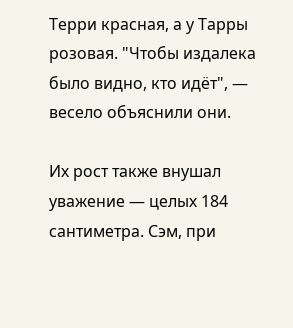Терри красная, а у Тарры розовая. "Чтобы издалека было видно, кто идёт", — весело объяснили они.

Их рост также внушал уважение — целых 184 сантиметра. Сэм, при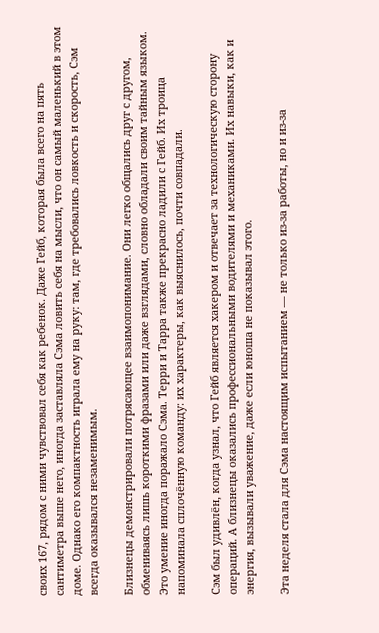своих 167, рядом с ними чувствовал себя как ребенок. Даже Гейб, которая была всего на пять сантиметра выше него, иногда заставляла Сэма ловить себя на мысли, что он самый маленький в этом доме. Однако его компактность играла ему на руку: там, где требовались ловкость и скорость, Сэм всегда оказывался незаменимым.

Близнецы демонстрировали потрясающее взаимопонимание. Они легко общались друг с другом, обмениваясь лишь короткими фразами или даже взглядами, словно обладали своим тайным языком. Это умение иногда поражало Сэма. Терри и Тарра также прекрасно ладили с Гейб. Их троица напоминала сплочённую команду: их характеры, как выяснилось, почти совпадали.

Сэм был удивлён, когда узнал, что Гейб является хакером и отвечает за технологическую сторону операций. А близнецы оказались профессиональными водителями и механиками. Их навыки, как и энергия, вызывали уважение, даже если юноша не показывал этого.

Эта неделя стала для Сэма настоящим испытанием — не только из-за работы, но и из-за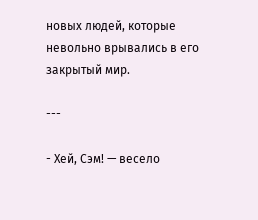новых людей, которые невольно врывались в его закрытый мир.

---

- Хей, Сэм! — весело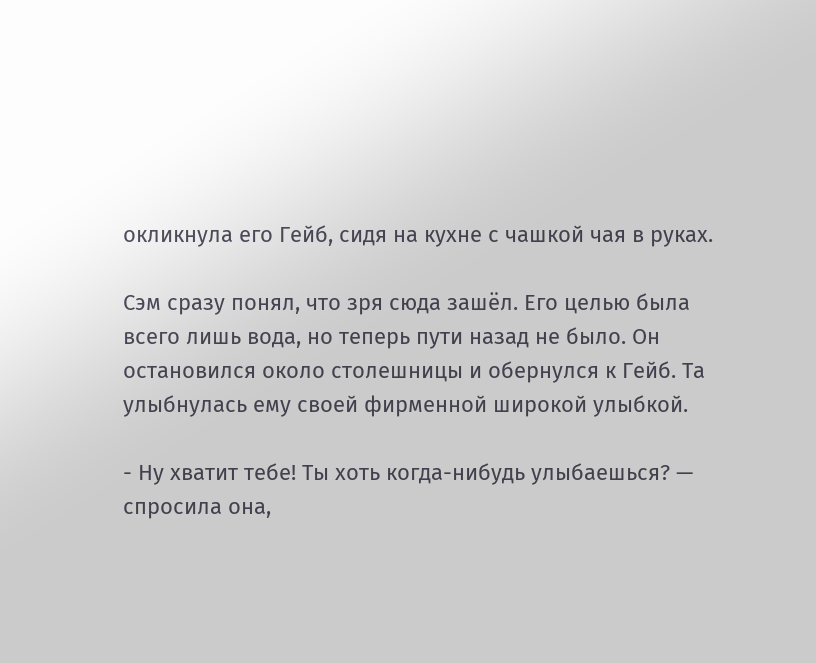окликнула его Гейб, сидя на кухне с чашкой чая в руках.

Сэм сразу понял, что зря сюда зашёл. Его целью была всего лишь вода, но теперь пути назад не было. Он остановился около столешницы и обернулся к Гейб. Та улыбнулась ему своей фирменной широкой улыбкой.

- Ну хватит тебе! Ты хоть когда-нибудь улыбаешься? — спросила она,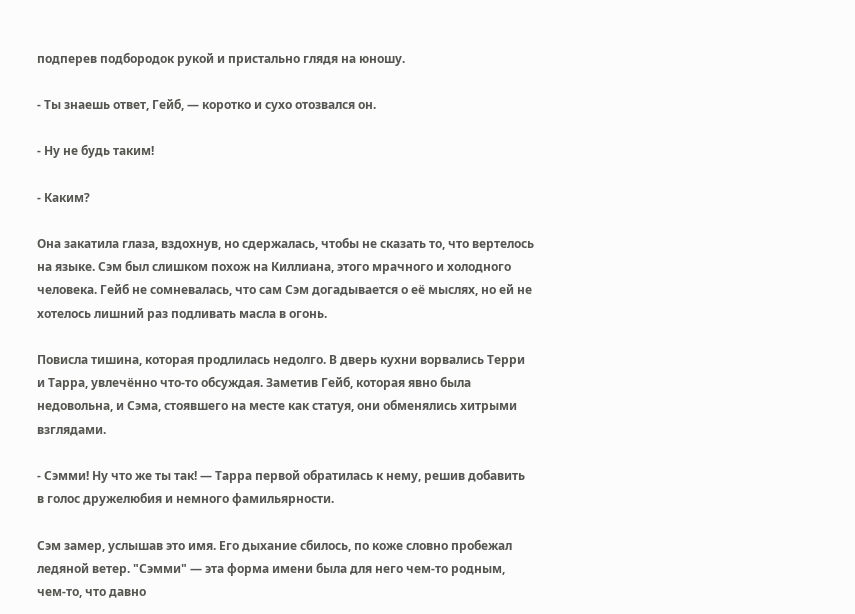подперев подбородок рукой и пристально глядя на юношу.

- Ты знаешь ответ, Гейб, — коротко и сухо отозвался он.

- Ну не будь таким!

- Каким?

Она закатила глаза, вздохнув, но сдержалась, чтобы не сказать то, что вертелось на языке. Сэм был слишком похож на Киллиана, этого мрачного и холодного человека. Гейб не сомневалась, что сам Сэм догадывается о её мыслях, но ей не хотелось лишний раз подливать масла в огонь.

Повисла тишина, которая продлилась недолго. В дверь кухни ворвались Терри и Тарра, увлечённо что-то обсуждая. Заметив Гейб, которая явно была недовольна, и Сэма, стоявшего на месте как статуя, они обменялись хитрыми взглядами.

- Сэмми! Ну что же ты так! — Тарра первой обратилась к нему, решив добавить в голос дружелюбия и немного фамильярности.

Сэм замер, услышав это имя. Его дыхание сбилось, по коже словно пробежал ледяной ветер. "Сэмми" — эта форма имени была для него чем-то родным, чем-то, что давно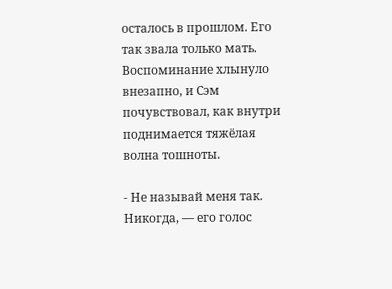осталось в прошлом. Его так звала только мать. Воспоминание хлынуло внезапно, и Сэм почувствовал, как внутри поднимается тяжёлая волна тошноты.

- Не называй меня так. Никогда, — его голос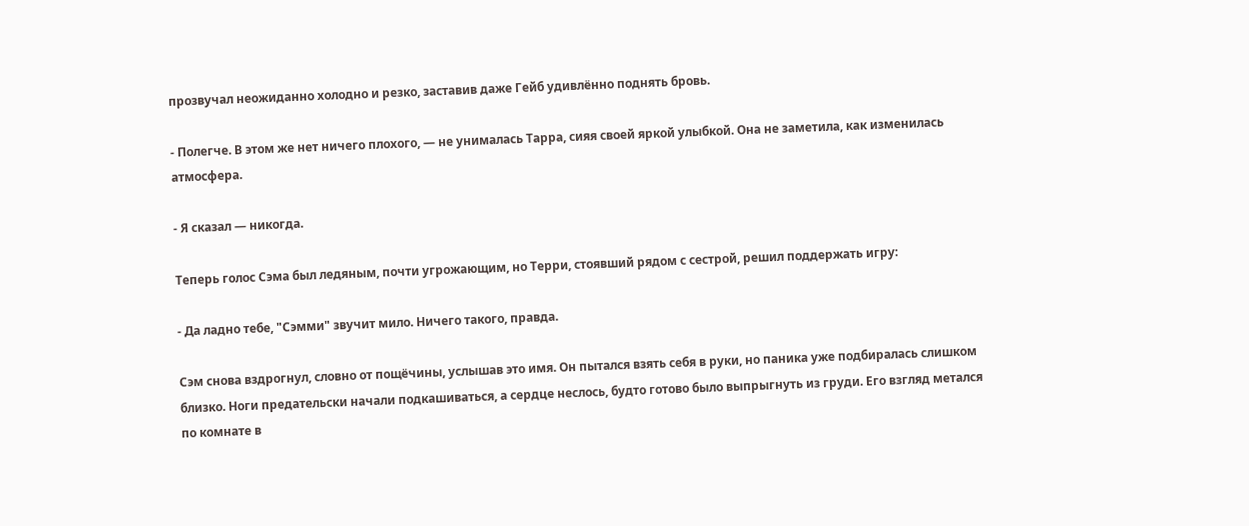прозвучал неожиданно холодно и резко, заставив даже Гейб удивлённо поднять бровь.

- Полегче. В этом же нет ничего плохого, — не унималась Тарра, сияя своей яркой улыбкой. Она не заметила, как изменилась атмосфера.

- Я сказал — никогда.

Теперь голос Сэма был ледяным, почти угрожающим, но Терри, стоявший рядом с сестрой, решил поддержать игру:

- Да ладно тебе, "Сэмми" звучит мило. Ничего такого, правда.

Сэм снова вздрогнул, словно от пощёчины, услышав это имя. Он пытался взять себя в руки, но паника уже подбиралась слишком близко. Ноги предательски начали подкашиваться, а сердце неслось, будто готово было выпрыгнуть из груди. Его взгляд метался по комнате в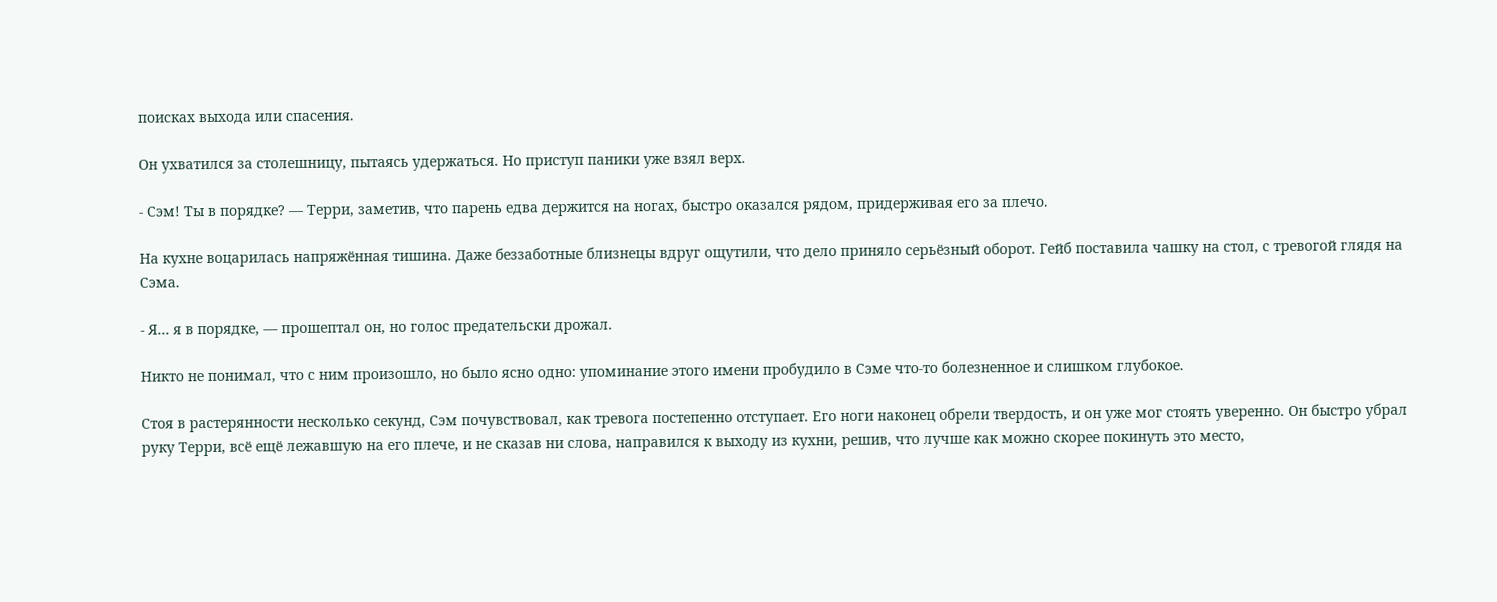поисках выхода или спасения.

Он ухватился за столешницу, пытаясь удержаться. Но приступ паники уже взял верх.

- Сэм! Ты в порядке? — Терри, заметив, что парень едва держится на ногах, быстро оказался рядом, придерживая его за плечо.

На кухне воцарилась напряжённая тишина. Даже беззаботные близнецы вдруг ощутили, что дело приняло серьёзный оборот. Гейб поставила чашку на стол, с тревогой глядя на Сэма.

- Я… я в порядке, — прошептал он, но голос предательски дрожал.

Никто не понимал, что с ним произошло, но было ясно одно: упоминание этого имени пробудило в Сэме что-то болезненное и слишком глубокое.

Стоя в растерянности несколько секунд, Сэм почувствовал, как тревога постепенно отступает. Его ноги наконец обрели твердость, и он уже мог стоять уверенно. Он быстро убрал руку Терри, всё ещё лежавшую на его плече, и не сказав ни слова, направился к выходу из кухни, решив, что лучше как можно скорее покинуть это место,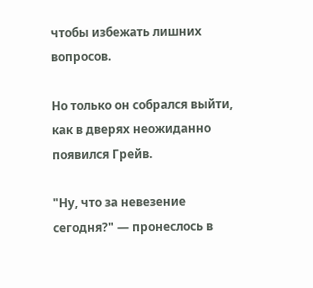чтобы избежать лишних вопросов.

Но только он собрался выйти, как в дверях неожиданно появился Грейв.

"Ну, что за невезение сегодня?" — пронеслось в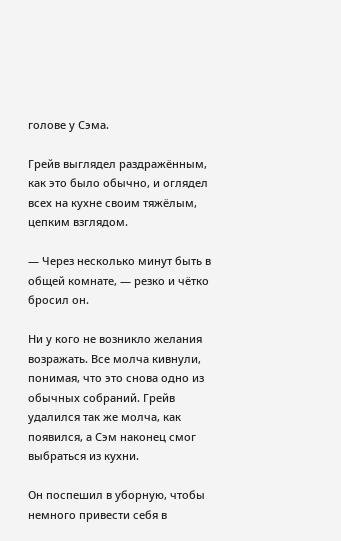голове у Сэма.

Грейв выглядел раздражённым, как это было обычно, и оглядел всех на кухне своим тяжёлым, цепким взглядом.

— Через несколько минут быть в общей комнате, — резко и чётко бросил он.

Ни у кого не возникло желания возражать. Все молча кивнули, понимая, что это снова одно из обычных собраний. Грейв удалился так же молча, как появился, а Сэм наконец смог выбраться из кухни.

Он поспешил в уборную, чтобы немного привести себя в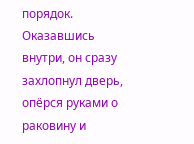порядок. Оказавшись внутри, он сразу захлопнул дверь, опёрся руками о раковину и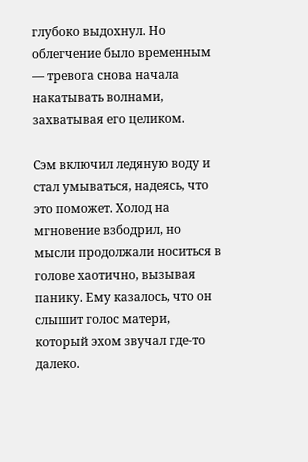глубоко выдохнул. Но облегчение было временным — тревога снова начала накатывать волнами, захватывая его целиком.

Сэм включил ледяную воду и стал умываться, надеясь, что это поможет. Холод на мгновение взбодрил, но мысли продолжали носиться в голове хаотично, вызывая панику. Ему казалось, что он слышит голос матери, который эхом звучал где-то далеко.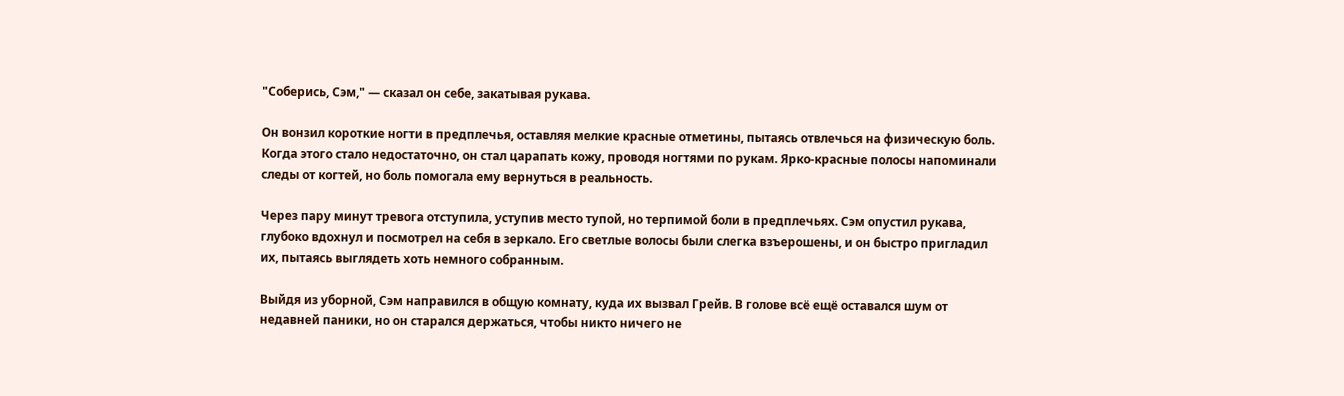"Соберись, Сэм," — сказал он себе, закатывая рукава.

Он вонзил короткие ногти в предплечья, оставляя мелкие красные отметины, пытаясь отвлечься на физическую боль. Когда этого стало недостаточно, он стал царапать кожу, проводя ногтями по рукам. Ярко-красные полосы напоминали следы от когтей, но боль помогала ему вернуться в реальность.

Через пару минут тревога отступила, уступив место тупой, но терпимой боли в предплечьях. Сэм опустил рукава, глубоко вдохнул и посмотрел на себя в зеркало. Его светлые волосы были слегка взъерошены, и он быстро пригладил их, пытаясь выглядеть хоть немного собранным.

Выйдя из уборной, Сэм направился в общую комнату, куда их вызвал Грейв. В голове всё ещё оставался шум от недавней паники, но он старался держаться, чтобы никто ничего не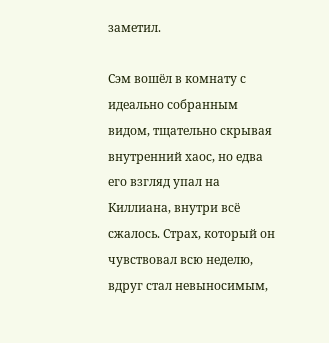заметил.

Сэм вошёл в комнату с идеально собранным видом, тщательно скрывая внутренний хаос, но едва его взгляд упал на Киллиана, внутри всё сжалось. Страх, который он чувствовал всю неделю, вдруг стал невыносимым,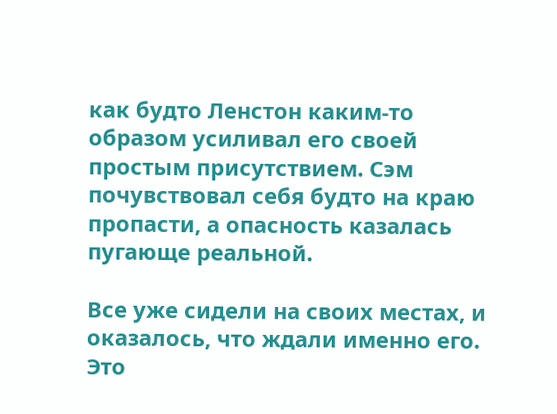как будто Ленстон каким-то образом усиливал его своей простым присутствием. Сэм почувствовал себя будто на краю пропасти, а опасность казалась пугающе реальной.

Все уже сидели на своих местах, и оказалось, что ждали именно его. Это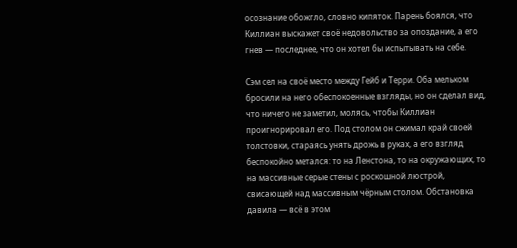осознание обожгло, словно кипяток. Парень боялся, что Киллиан выскажет своё недовольство за опоздание, а его гнев — последнее, что он хотел бы испытывать на себе.

Сэм сел на своё место между Гейб и Терри. Оба мельком бросили на него обеспокоенные взгляды, но он сделал вид, что ничего не заметил, молясь, чтобы Киллиан проигнорировал его. Под столом он сжимал край своей толстовки, стараясь унять дрожь в руках, а его взгляд беспокойно метался: то на Ленстона, то на окружающих, то на массивные серые стены с роскошной люстрой, свисающей над массивным чёрным столом. Обстановка давила — всё в этом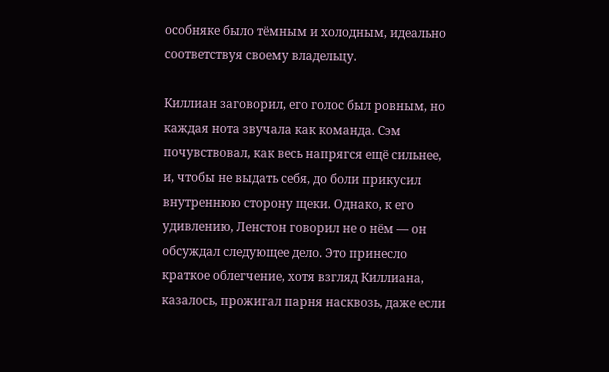особняке было тёмным и холодным, идеально соответствуя своему владельцу.

Киллиан заговорил, его голос был ровным, но каждая нота звучала как команда. Сэм почувствовал, как весь напрягся ещё сильнее, и, чтобы не выдать себя, до боли прикусил внутреннюю сторону щеки. Однако, к его удивлению, Ленстон говорил не о нём — он обсуждал следующее дело. Это принесло краткое облегчение, хотя взгляд Киллиана, казалось, прожигал парня насквозь, даже если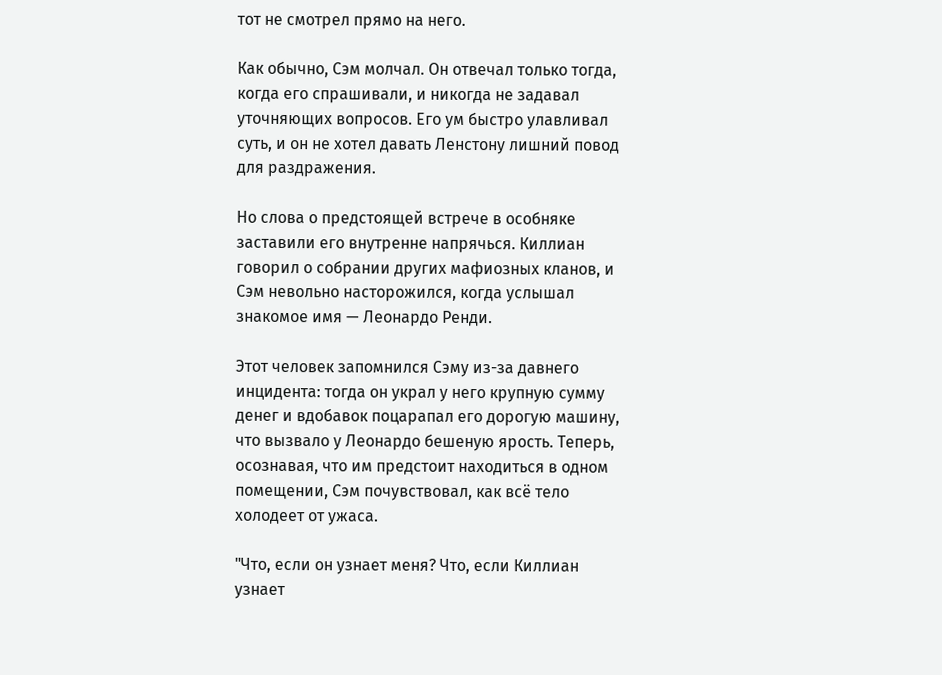тот не смотрел прямо на него.

Как обычно, Сэм молчал. Он отвечал только тогда, когда его спрашивали, и никогда не задавал уточняющих вопросов. Его ум быстро улавливал суть, и он не хотел давать Ленстону лишний повод для раздражения.

Но слова о предстоящей встрече в особняке заставили его внутренне напрячься. Киллиан говорил о собрании других мафиозных кланов, и Сэм невольно насторожился, когда услышал знакомое имя — Леонардо Ренди.

Этот человек запомнился Сэму из-за давнего инцидента: тогда он украл у него крупную сумму денег и вдобавок поцарапал его дорогую машину, что вызвало у Леонардо бешеную ярость. Теперь, осознавая, что им предстоит находиться в одном помещении, Сэм почувствовал, как всё тело холодеет от ужаса.

"Что, если он узнает меня? Что, если Киллиан узнает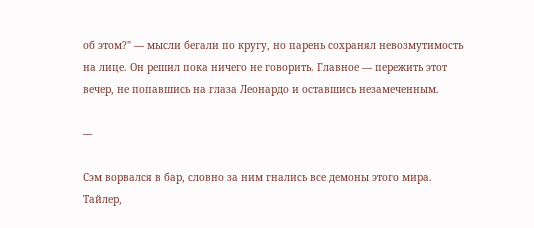об этом?" — мысли бегали по кругу, но парень сохранял невозмутимость на лице. Он решил пока ничего не говорить. Главное — пережить этот вечер, не попавшись на глаза Леонардо и оставшись незамеченным.

---

Сэм ворвался в бар, словно за ним гнались все демоны этого мира. Тайлер,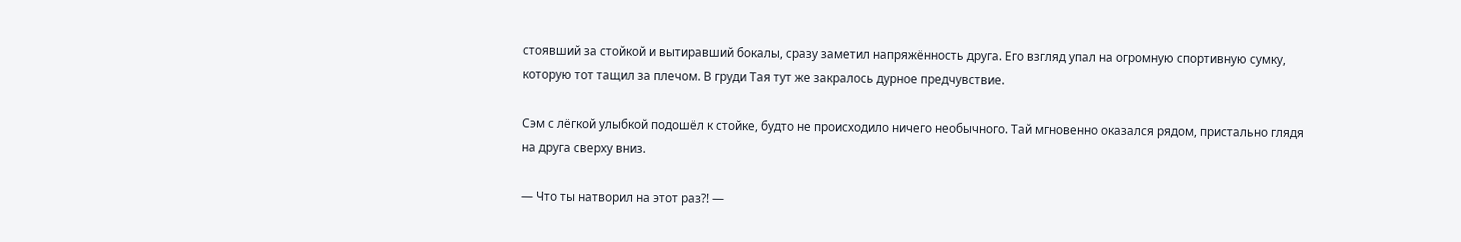стоявший за стойкой и вытиравший бокалы, сразу заметил напряжённость друга. Его взгляд упал на огромную спортивную сумку, которую тот тащил за плечом. В груди Тая тут же закралось дурное предчувствие.

Сэм с лёгкой улыбкой подошёл к стойке, будто не происходило ничего необычного. Тай мгновенно оказался рядом, пристально глядя на друга сверху вниз.

— Что ты натворил на этот раз?! —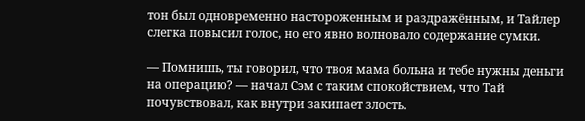тон был одновременно настороженным и раздражённым, и Тайлер слегка повысил голос, но его явно волновало содержание сумки.

— Помнишь, ты говорил, что твоя мама больна и тебе нужны деньги на операцию? — начал Сэм с таким спокойствием, что Тай почувствовал, как внутри закипает злость.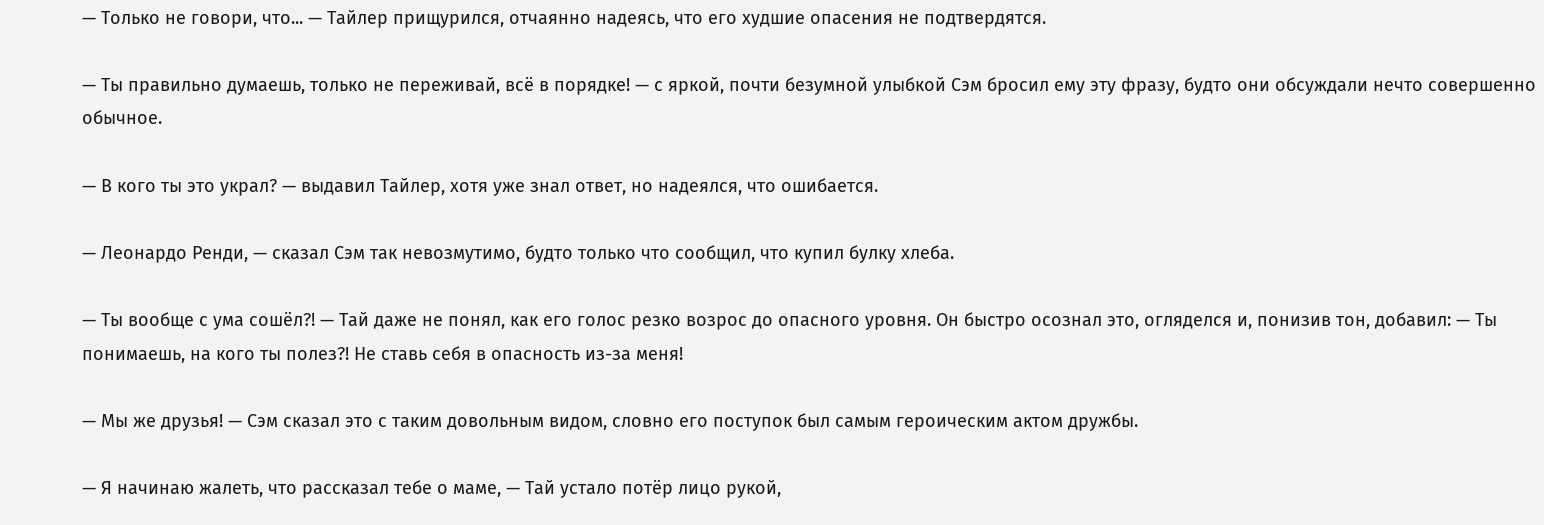— Только не говори, что... — Тайлер прищурился, отчаянно надеясь, что его худшие опасения не подтвердятся.

— Ты правильно думаешь, только не переживай, всё в порядке! — с яркой, почти безумной улыбкой Сэм бросил ему эту фразу, будто они обсуждали нечто совершенно обычное.

— В кого ты это украл? — выдавил Тайлер, хотя уже знал ответ, но надеялся, что ошибается.

— Леонардо Ренди, — сказал Сэм так невозмутимо, будто только что сообщил, что купил булку хлеба.

— Ты вообще с ума сошёл?! — Тай даже не понял, как его голос резко возрос до опасного уровня. Он быстро осознал это, огляделся и, понизив тон, добавил: — Ты понимаешь, на кого ты полез?! Не ставь себя в опасность из-за меня!

— Мы же друзья! — Сэм сказал это с таким довольным видом, словно его поступок был самым героическим актом дружбы.

— Я начинаю жалеть, что рассказал тебе о маме, — Тай устало потёр лицо рукой,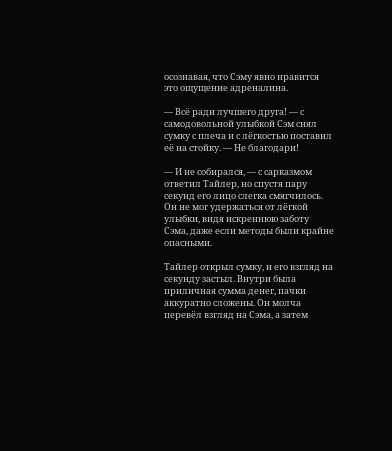осознавая, что Сэму явно нравится это ощущение адреналина.

— Всё ради лучшего друга! — с самодовольной улыбкой Сэм снял сумку с плеча и с лёгкостью поставил её на стойку. — Не благодари!

— И не собирался, — с сарказмом ответил Тайлер, но спустя пару секунд его лицо слегка смягчилось. Он не мог удержаться от лёгкой улыбки, видя искреннюю заботу Сэма, даже если методы были крайне опасными.

Тайлер открыл сумку, и его взгляд на секунду застыл. Внутри была приличная сумма денег, пачки аккуратно сложены. Он молча перевёл взгляд на Сэма, а затем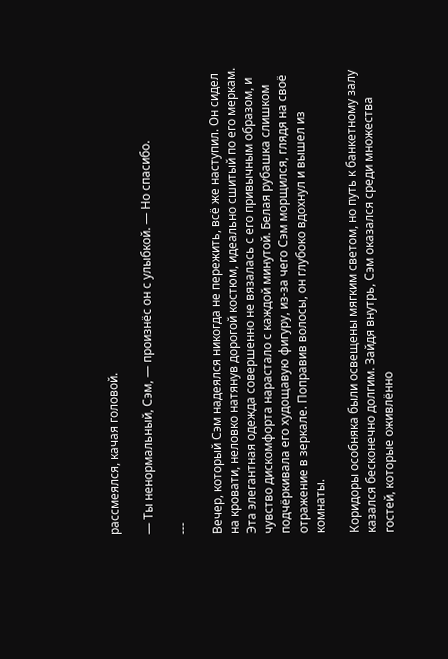рассмеялся, качая головой.

— Ты ненормальный, Сэм, — произнёс он с улыбкой. — Но спасибо.

---

Вечер, который Сэм надеялся никогда не пережить, всё же наступил. Он сидел на кровати, неловко натянув дорогой костюм, идеально сшитый по его меркам. Эта элегантная одежда совершенно не вязалась с его привычным образом, и чувство дискомфорта нарастало с каждой минутой. Белая рубашка слишком подчёркивала его худощавую фигуру, из-за чего Сэм морщился, глядя на своё отражение в зеркале. Поправив волосы, он глубоко вдохнул и вышел из комнаты.

Коридоры особняка были освещены мягким светом, но путь к банкетному залу казался бесконечно долгим. Зайдя внутрь, Сэм оказался среди множества гостей, которые оживлённо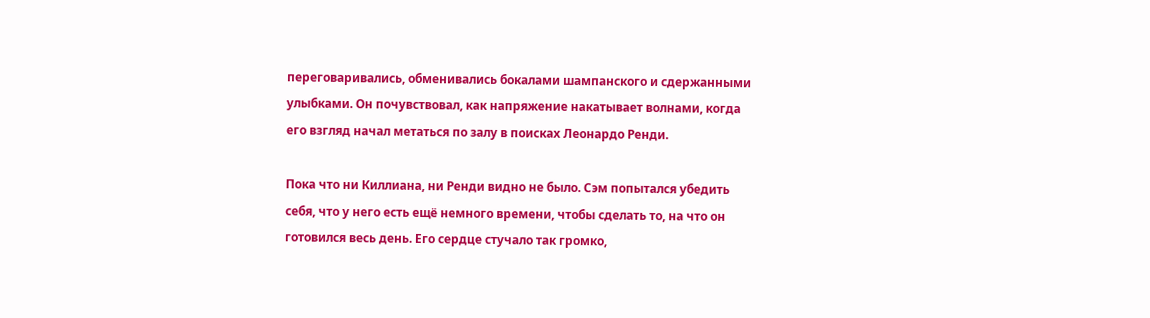переговаривались, обменивались бокалами шампанского и сдержанными улыбками. Он почувствовал, как напряжение накатывает волнами, когда его взгляд начал метаться по залу в поисках Леонардо Ренди.

Пока что ни Киллиана, ни Ренди видно не было. Сэм попытался убедить себя, что у него есть ещё немного времени, чтобы сделать то, на что он готовился весь день. Его сердце стучало так громко,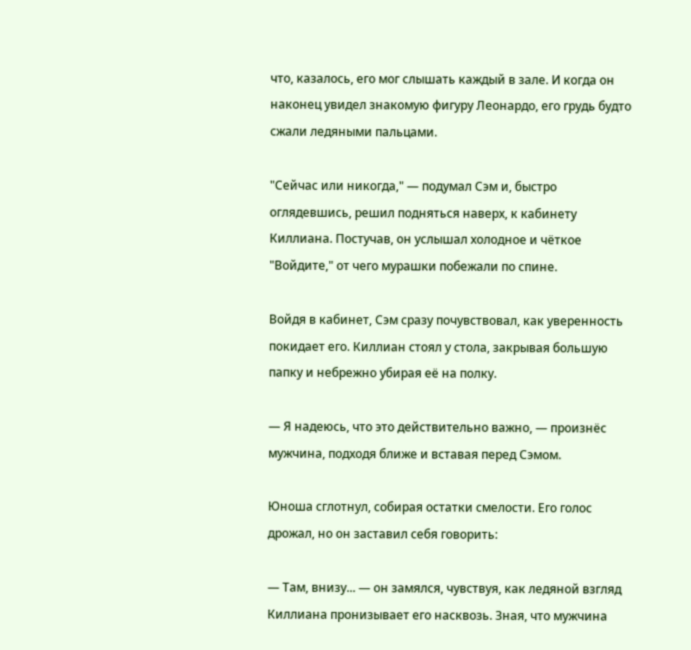что, казалось, его мог слышать каждый в зале. И когда он наконец увидел знакомую фигуру Леонардо, его грудь будто сжали ледяными пальцами.

"Сейчас или никогда," — подумал Сэм и, быстро оглядевшись, решил подняться наверх, к кабинету Киллиана. Постучав, он услышал холодное и чёткое "Войдите," от чего мурашки побежали по спине.

Войдя в кабинет, Сэм сразу почувствовал, как уверенность покидает его. Киллиан стоял у стола, закрывая большую папку и небрежно убирая её на полку.

— Я надеюсь, что это действительно важно, — произнёс мужчина, подходя ближе и вставая перед Сэмом.

Юноша сглотнул, собирая остатки смелости. Его голос дрожал, но он заставил себя говорить:

— Там, внизу... — он замялся, чувствуя, как ледяной взгляд Киллиана пронизывает его насквозь. Зная, что мужчина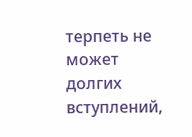терпеть не может долгих вступлений,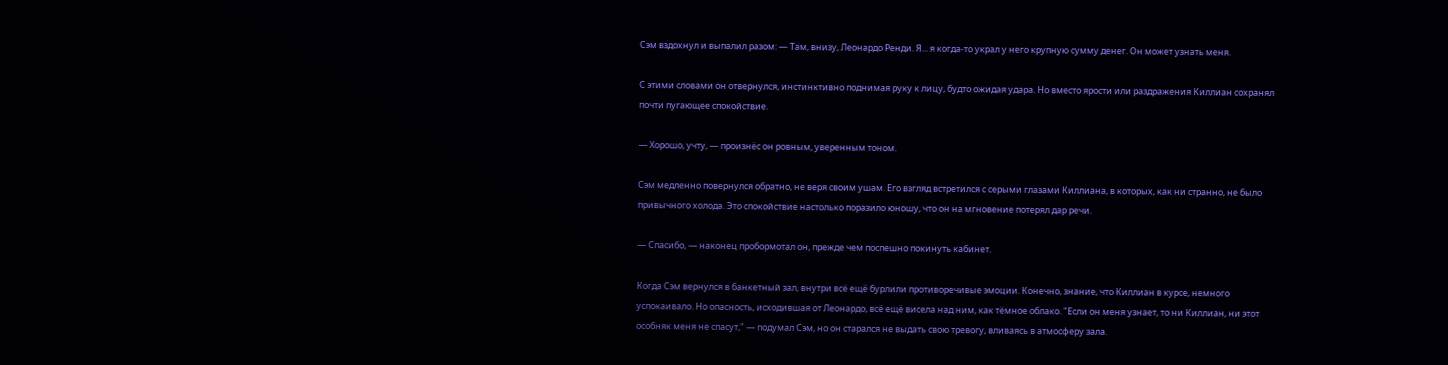Сэм вздохнул и выпалил разом: — Там, внизу, Леонардо Ренди. Я... я когда-то украл у него крупную сумму денег. Он может узнать меня.

С этими словами он отвернулся, инстинктивно поднимая руку к лицу, будто ожидая удара. Но вместо ярости или раздражения Киллиан сохранял почти пугающее спокойствие.

— Хорошо, учту, — произнёс он ровным, уверенным тоном.

Сэм медленно повернулся обратно, не веря своим ушам. Его взгляд встретился с серыми глазами Киллиана, в которых, как ни странно, не было привычного холода. Это спокойствие настолько поразило юношу, что он на мгновение потерял дар речи.

— Спасибо, — наконец пробормотал он, прежде чем поспешно покинуть кабинет.

Когда Сэм вернулся в банкетный зал, внутри всё ещё бурлили противоречивые эмоции. Конечно, знание, что Киллиан в курсе, немного успокаивало. Но опасность, исходившая от Леонардо, всё ещё висела над ним, как тёмное облако. "Если он меня узнает, то ни Киллиан, ни этот особняк меня не спасут," — подумал Сэм, но он старался не выдать свою тревогу, вливаясь в атмосферу зала.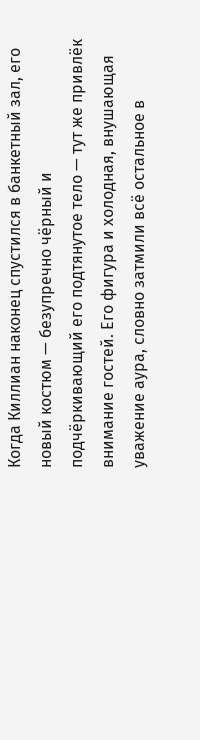Когда Киллиан наконец спустился в банкетный зал, его новый костюм — безупречно чёрный и подчёркивающий его подтянутое тело — тут же привлёк внимание гостей. Его фигура и холодная, внушающая уважение аура, словно затмили всё остальное в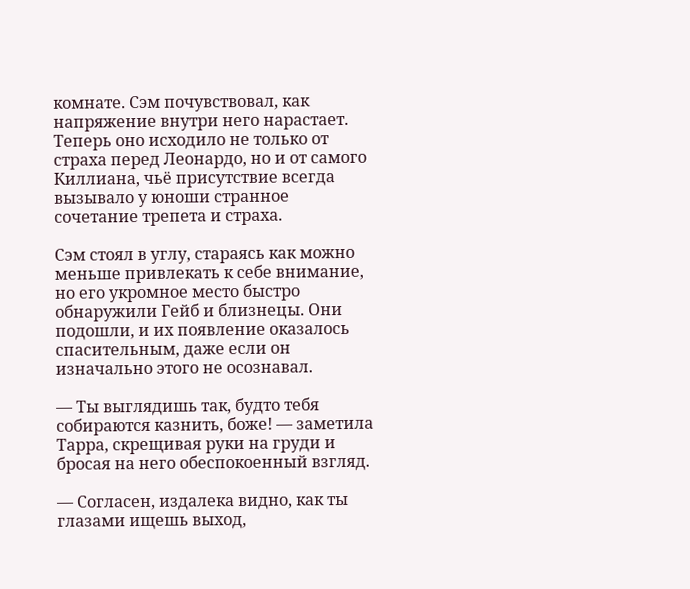комнате. Сэм почувствовал, как напряжение внутри него нарастает. Теперь оно исходило не только от страха перед Леонардо, но и от самого Киллиана, чьё присутствие всегда вызывало у юноши странное сочетание трепета и страха.

Сэм стоял в углу, стараясь как можно меньше привлекать к себе внимание, но его укромное место быстро обнаружили Гейб и близнецы. Они подошли, и их появление оказалось спасительным, даже если он изначально этого не осознавал.

— Ты выглядишь так, будто тебя собираются казнить, боже! — заметила Тарра, скрещивая руки на груди и бросая на него обеспокоенный взгляд.

— Согласен, издалека видно, как ты глазами ищешь выход,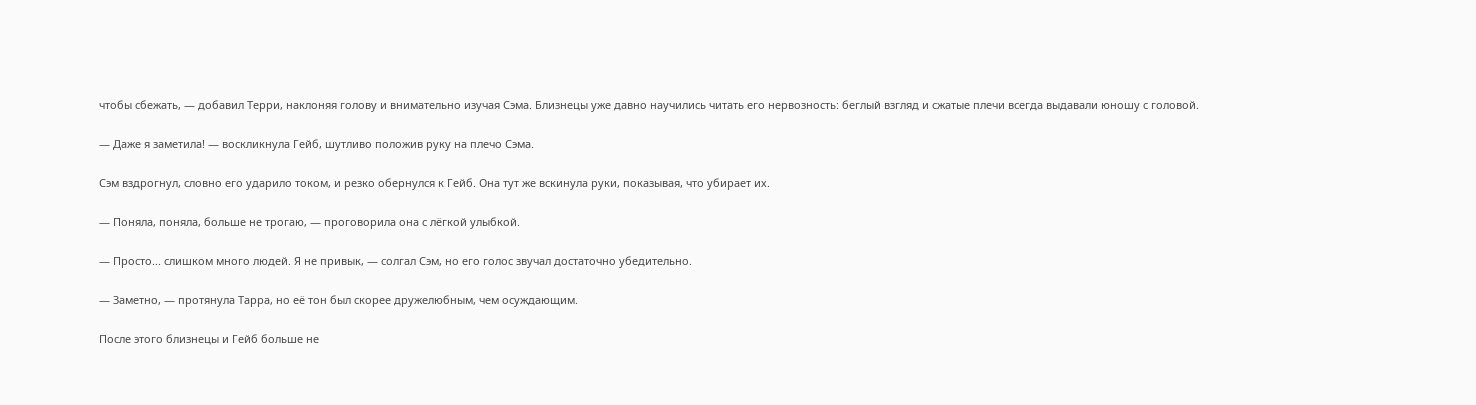чтобы сбежать, — добавил Терри, наклоняя голову и внимательно изучая Сэма. Близнецы уже давно научились читать его нервозность: беглый взгляд и сжатые плечи всегда выдавали юношу с головой.

— Даже я заметила! — воскликнула Гейб, шутливо положив руку на плечо Сэма.

Сэм вздрогнул, словно его ударило током, и резко обернулся к Гейб. Она тут же вскинула руки, показывая, что убирает их.

— Поняла, поняла, больше не трогаю, — проговорила она с лёгкой улыбкой.

— Просто... слишком много людей. Я не привык, — солгал Сэм, но его голос звучал достаточно убедительно.

— Заметно, — протянула Тарра, но её тон был скорее дружелюбным, чем осуждающим.

После этого близнецы и Гейб больше не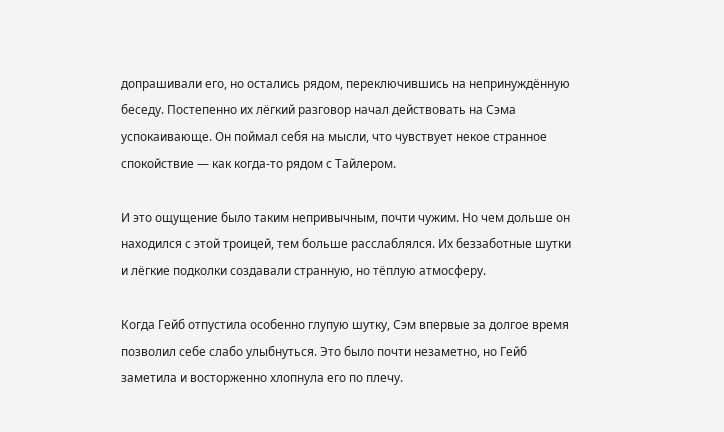допрашивали его, но остались рядом, переключившись на непринуждённую беседу. Постепенно их лёгкий разговор начал действовать на Сэма успокаивающе. Он поймал себя на мысли, что чувствует некое странное спокойствие — как когда-то рядом с Тайлером.

И это ощущение было таким непривычным, почти чужим. Но чем дольше он находился с этой троицей, тем больше расслаблялся. Их беззаботные шутки и лёгкие подколки создавали странную, но тёплую атмосферу.

Когда Гейб отпустила особенно глупую шутку, Сэм впервые за долгое время позволил себе слабо улыбнуться. Это было почти незаметно, но Гейб заметила и восторженно хлопнула его по плечу.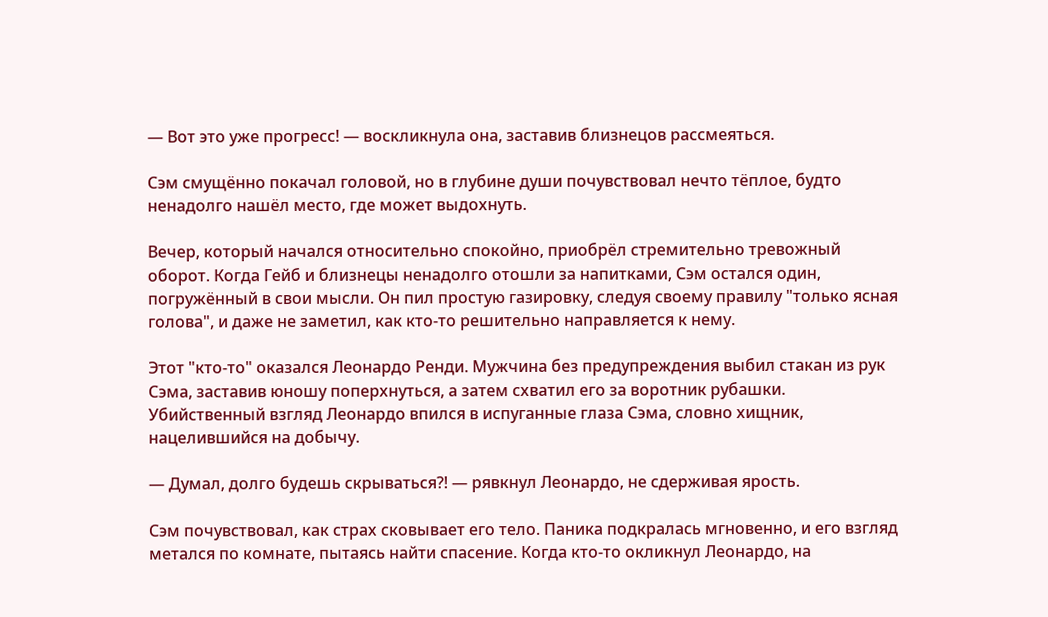— Вот это уже прогресс! — воскликнула она, заставив близнецов рассмеяться.

Сэм смущённо покачал головой, но в глубине души почувствовал нечто тёплое, будто ненадолго нашёл место, где может выдохнуть.

Вечер, который начался относительно спокойно, приобрёл стремительно тревожный оборот. Когда Гейб и близнецы ненадолго отошли за напитками, Сэм остался один, погружённый в свои мысли. Он пил простую газировку, следуя своему правилу "только ясная голова", и даже не заметил, как кто-то решительно направляется к нему.

Этот "кто-то" оказался Леонардо Ренди. Мужчина без предупреждения выбил стакан из рук Сэма, заставив юношу поперхнуться, а затем схватил его за воротник рубашки. Убийственный взгляд Леонардо впился в испуганные глаза Сэма, словно хищник, нацелившийся на добычу.

— Думал, долго будешь скрываться?! — рявкнул Леонардо, не сдерживая ярость.

Сэм почувствовал, как страх сковывает его тело. Паника подкралась мгновенно, и его взгляд метался по комнате, пытаясь найти спасение. Когда кто-то окликнул Леонардо, на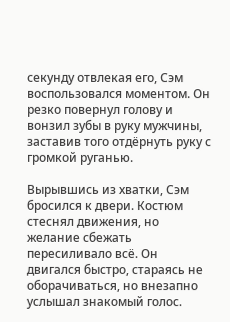секунду отвлекая его, Сэм воспользовался моментом. Он резко повернул голову и вонзил зубы в руку мужчины, заставив того отдёрнуть руку с громкой руганью.

Вырывшись из хватки, Сэм бросился к двери. Костюм стеснял движения, но желание сбежать пересиливало всё. Он двигался быстро, стараясь не оборачиваться, но внезапно услышал знакомый голос.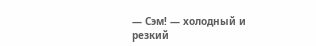— Сэм! — холодный и резкий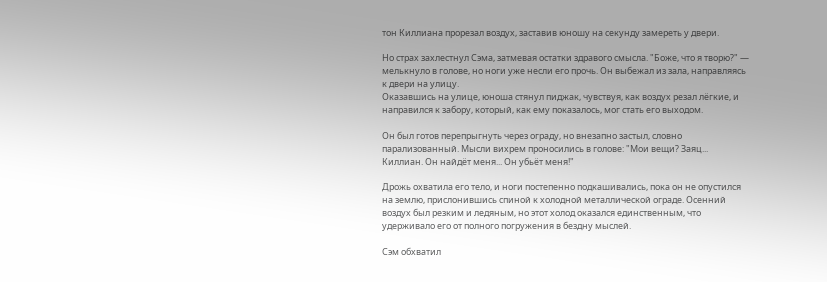тон Киллиана прорезал воздух, заставив юношу на секунду замереть у двери.

Но страх захлестнул Сэма, затмевая остатки здравого смысла. "Боже, что я творю?" — мелькнуло в голове, но ноги уже несли его прочь. Он выбежал из зала, направляясь к двери на улицу.
Оказавшись на улице, юноша стянул пиджак, чувствуя, как воздух резал лёгкие, и направился к забору, который, как ему показалось, мог стать его выходом.

Он был готов перепрыгнуть через ограду, но внезапно застыл, словно парализованный. Мысли вихрем проносились в голове: "Мои вещи? Заяц... Киллиан. Он найдёт меня... Он убьёт меня!"

Дрожь охватила его тело, и ноги постепенно подкашивались, пока он не опустился на землю, прислонившись спиной к холодной металлической ограде. Осенний воздух был резким и ледяным, но этот холод оказался единственным, что удерживало его от полного погружения в бездну мыслей.

Сэм обхватил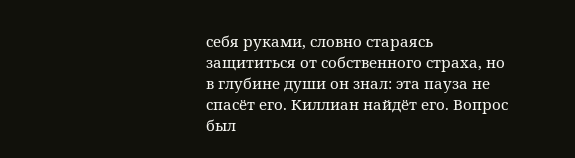себя руками, словно стараясь защититься от собственного страха, но в глубине души он знал: эта пауза не спасёт его. Киллиан найдёт его. Вопрос был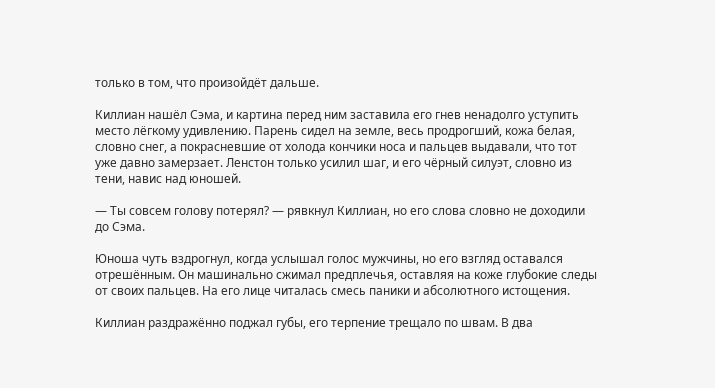только в том, что произойдёт дальше.

Киллиан нашёл Сэма, и картина перед ним заставила его гнев ненадолго уступить место лёгкому удивлению. Парень сидел на земле, весь продрогший, кожа белая, словно снег, а покрасневшие от холода кончики носа и пальцев выдавали, что тот уже давно замерзает. Ленстон только усилил шаг, и его чёрный силуэт, словно из тени, навис над юношей.

— Ты совсем голову потерял? — рявкнул Киллиан, но его слова словно не доходили до Сэма.

Юноша чуть вздрогнул, когда услышал голос мужчины, но его взгляд оставался отрешённым. Он машинально сжимал предплечья, оставляя на коже глубокие следы от своих пальцев. На его лице читалась смесь паники и абсолютного истощения.

Киллиан раздражённо поджал губы, его терпение трещало по швам. В два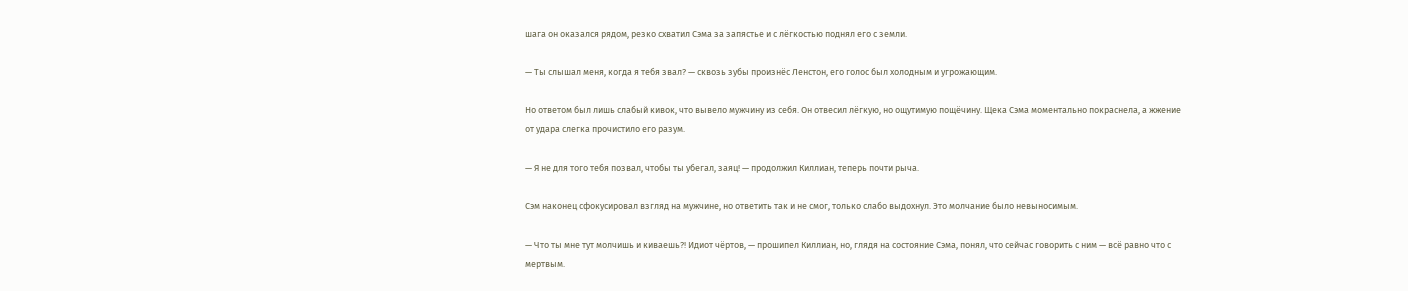шага он оказался рядом, резко схватил Сэма за запястье и с лёгкостью поднял его с земли.

— Ты слышал меня, когда я тебя звал? — сквозь зубы произнёс Ленстон, его голос был холодным и угрожающим.

Но ответом был лишь слабый кивок, что вывело мужчину из себя. Он отвесил лёгкую, но ощутимую пощёчину. Щека Сэма моментально покраснела, а жжение от удара слегка прочистило его разум.

— Я не для того тебя позвал, чтобы ты убегал, заяц! — продолжил Киллиан, теперь почти рыча.

Сэм наконец сфокусировал взгляд на мужчине, но ответить так и не смог, только слабо выдохнул. Это молчание было невыносимым.

— Что ты мне тут молчишь и киваешь?! Идиот чёртов, — прошипел Киллиан, но, глядя на состояние Сэма, понял, что сейчас говорить с ним — всё равно что с мертвым.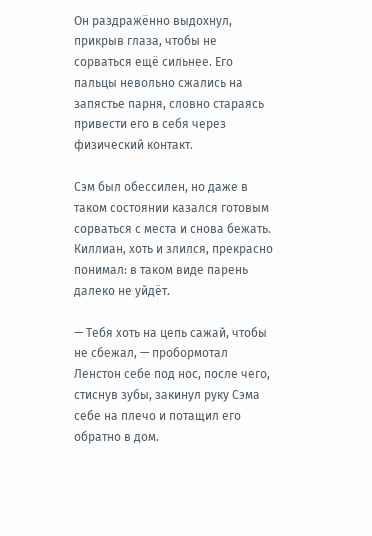Он раздражённо выдохнул, прикрыв глаза, чтобы не сорваться ещё сильнее. Его пальцы невольно сжались на запястье парня, словно стараясь привести его в себя через физический контакт.

Сэм был обессилен, но даже в таком состоянии казался готовым сорваться с места и снова бежать. Киллиан, хоть и злился, прекрасно понимал: в таком виде парень далеко не уйдёт.

— Тебя хоть на цепь сажай, чтобы не сбежал, — пробормотал Ленстон себе под нос, после чего, стиснув зубы, закинул руку Сэма себе на плечо и потащил его обратно в дом.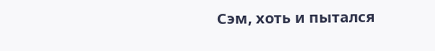Сэм, хоть и пытался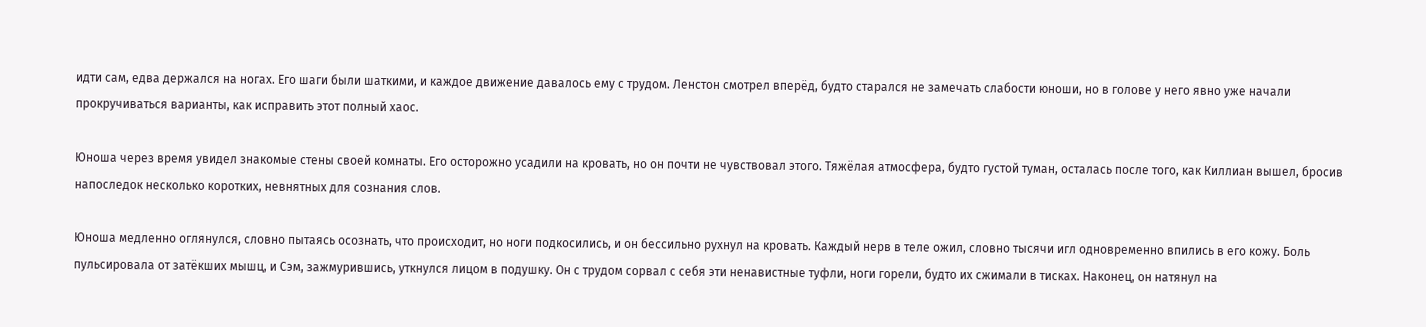идти сам, едва держался на ногах. Его шаги были шаткими, и каждое движение давалось ему с трудом. Ленстон смотрел вперёд, будто старался не замечать слабости юноши, но в голове у него явно уже начали прокручиваться варианты, как исправить этот полный хаос.

Юноша через время увидел знакомые стены своей комнаты. Его осторожно усадили на кровать, но он почти не чувствовал этого. Тяжёлая атмосфера, будто густой туман, осталась после того, как Киллиан вышел, бросив напоследок несколько коротких, невнятных для сознания слов.

Юноша медленно оглянулся, словно пытаясь осознать, что происходит, но ноги подкосились, и он бессильно рухнул на кровать. Каждый нерв в теле ожил, словно тысячи игл одновременно впились в его кожу. Боль пульсировала от затёкших мышц, и Сэм, зажмурившись, уткнулся лицом в подушку. Он с трудом сорвал с себя эти ненавистные туфли, ноги горели, будто их сжимали в тисках. Наконец, он натянул на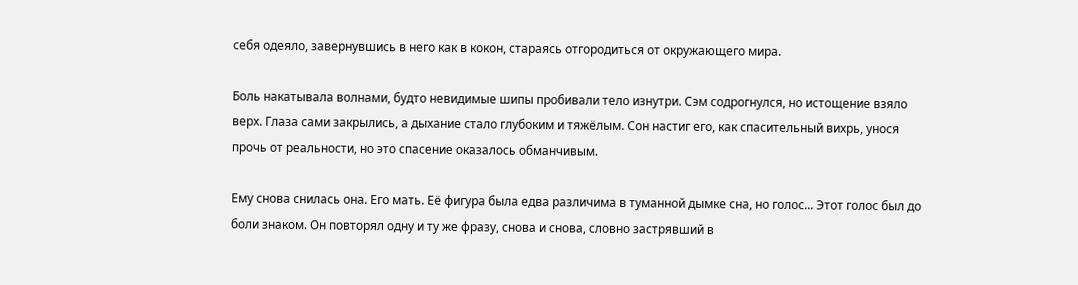себя одеяло, завернувшись в него как в кокон, стараясь отгородиться от окружающего мира.

Боль накатывала волнами, будто невидимые шипы пробивали тело изнутри. Сэм содрогнулся, но истощение взяло верх. Глаза сами закрылись, а дыхание стало глубоким и тяжёлым. Сон настиг его, как спасительный вихрь, унося прочь от реальности, но это спасение оказалось обманчивым.

Ему снова снилась она. Его мать. Её фигура была едва различима в туманной дымке сна, но голос... Этот голос был до боли знаком. Он повторял одну и ту же фразу, снова и снова, словно застрявший в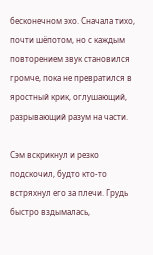бесконечном эхо. Сначала тихо, почти шёпотом, но с каждым повторением звук становился громче, пока не превратился в яростный крик, оглушающий, разрывающий разум на части.

Сэм вскрикнул и резко подскочил, будто кто-то встряхнул его за плечи. Грудь быстро вздымалась,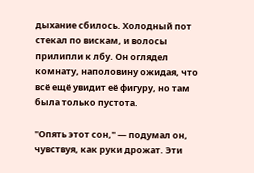дыхание сбилось. Холодный пот стекал по вискам, и волосы прилипли к лбу. Он оглядел комнату, наполовину ожидая, что всё ещё увидит её фигуру, но там была только пустота.

"Опять этот сон," — подумал он, чувствуя, как руки дрожат. Эти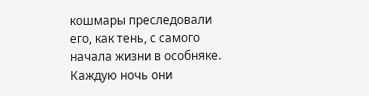кошмары преследовали его, как тень, с самого начала жизни в особняке. Каждую ночь они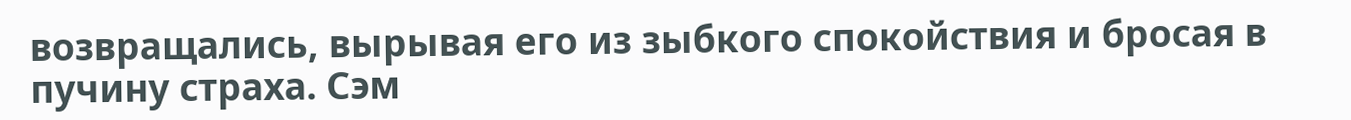возвращались, вырывая его из зыбкого спокойствия и бросая в пучину страха. Сэм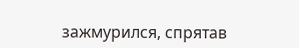зажмурился, спрятав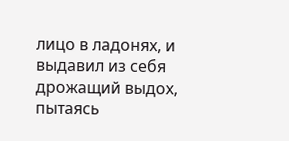лицо в ладонях, и выдавил из себя дрожащий выдох, пытаясь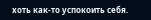хоть как-то успокоить себя.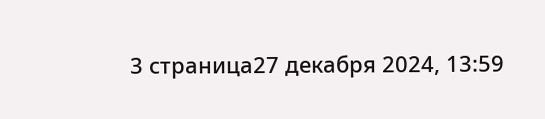3 страница27 декабря 2024, 13:59